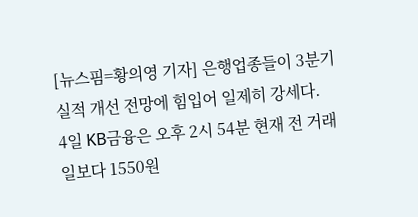[뉴스핌=황의영 기자] 은행업종들이 3분기 실적 개선 전망에 힘입어 일제히 강세다.
4일 KB금융은 오후 2시 54분 현재 전 거래일보다 1550원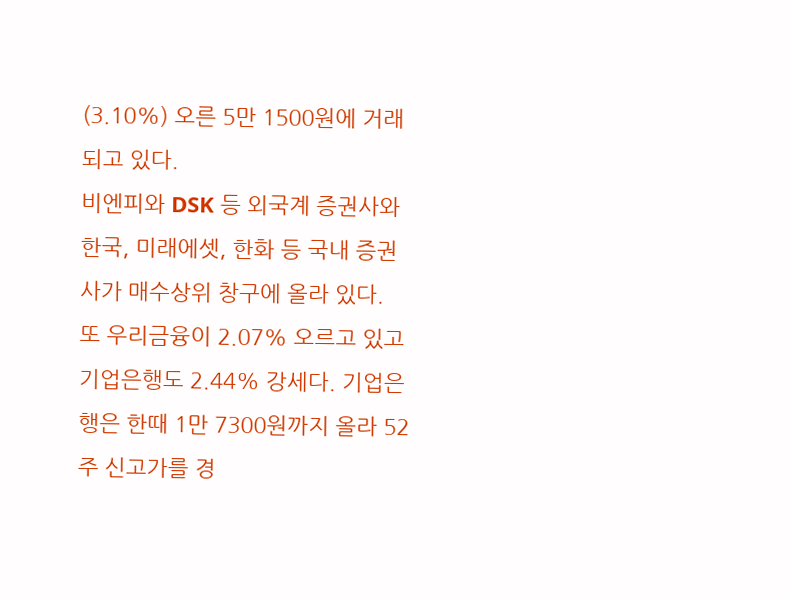(3.10%) 오른 5만 1500원에 거래되고 있다.
비엔피와 DSK 등 외국계 증권사와 한국, 미래에셋, 한화 등 국내 증권사가 매수상위 창구에 올라 있다.
또 우리금융이 2.07% 오르고 있고 기업은행도 2.44% 강세다. 기업은행은 한때 1만 7300원까지 올라 52주 신고가를 경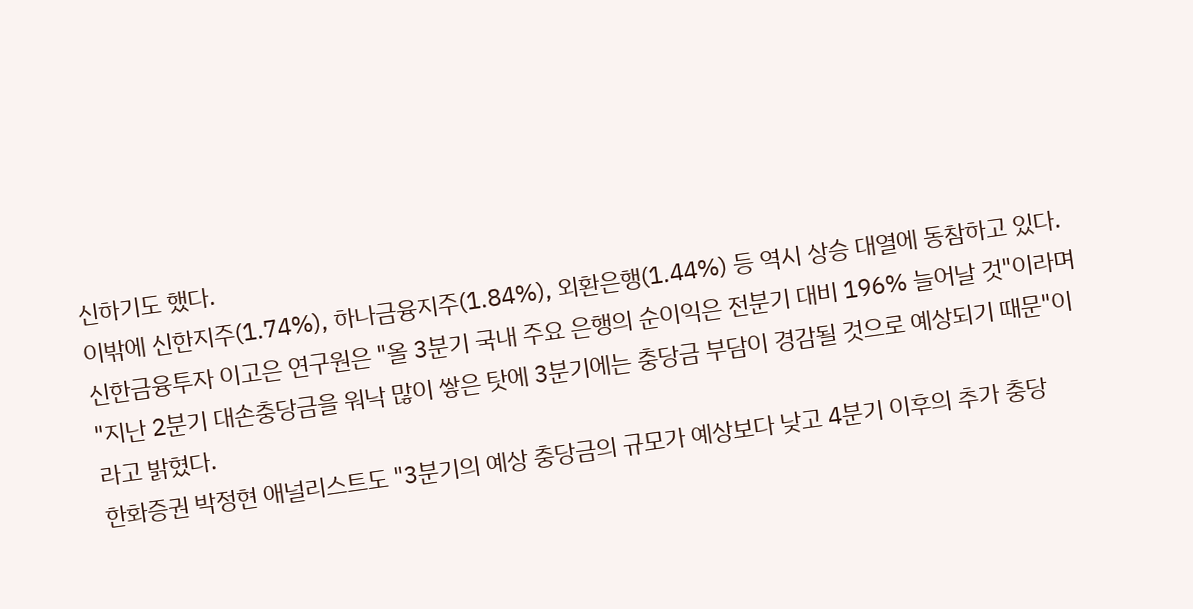신하기도 했다.
이밖에 신한지주(1.74%), 하나금융지주(1.84%), 외환은행(1.44%) 등 역시 상승 대열에 동참하고 있다.
신한금융투자 이고은 연구원은 "올 3분기 국내 주요 은행의 순이익은 전분기 대비 196% 늘어날 것"이라며 "지난 2분기 대손충당금을 워낙 많이 쌓은 탓에 3분기에는 충당금 부담이 경감될 것으로 예상되기 때문"이라고 밝혔다.
한화증권 박정현 애널리스트도 "3분기의 예상 충당금의 규모가 예상보다 낮고 4분기 이후의 추가 충당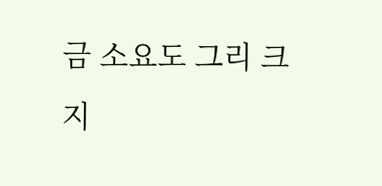금 소요도 그리 크지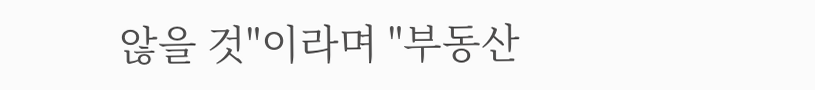않을 것"이라며 "부동산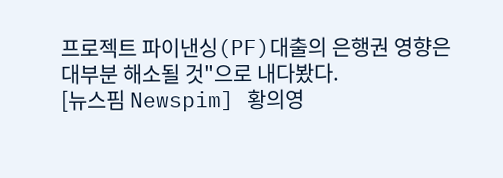프로젝트 파이낸싱(PF)대출의 은행권 영향은 대부분 해소될 것"으로 내다봤다.
[뉴스핌 Newspim] 황의영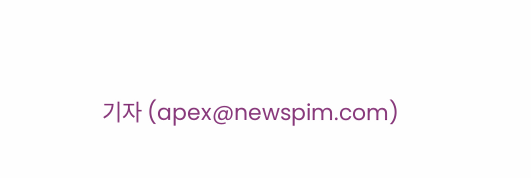기자 (apex@newspim.com)